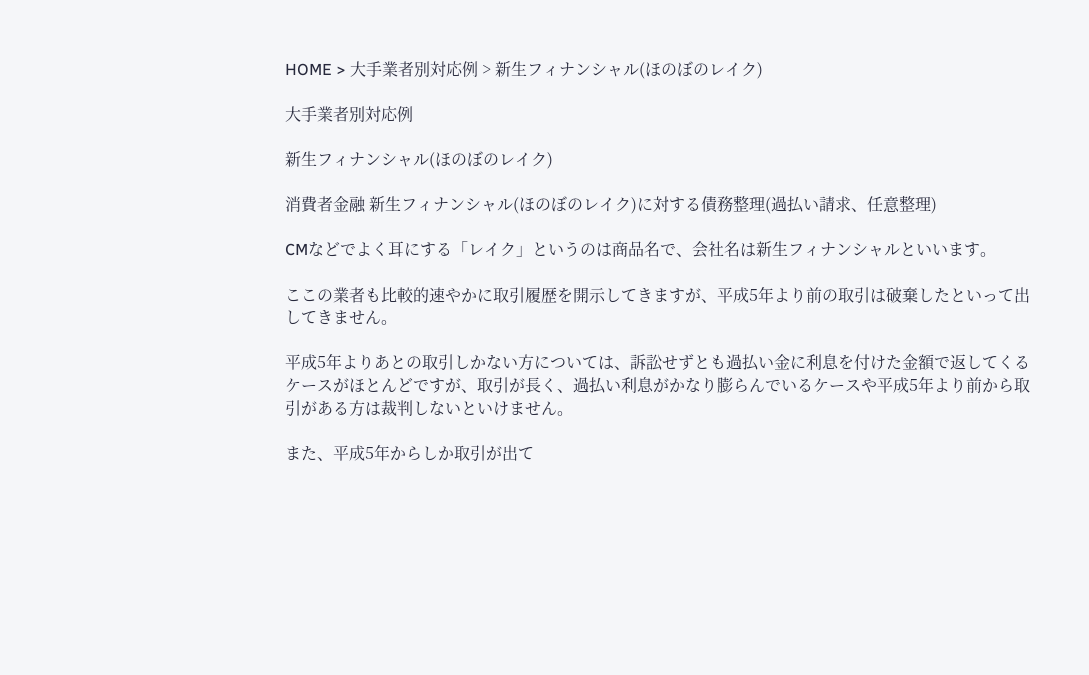HOME > 大手業者別対応例 > 新生フィナンシャル(ほのぼのレイク)

大手業者別対応例

新生フィナンシャル(ほのぼのレイク)

消費者金融 新生フィナンシャル(ほのぼのレイク)に対する債務整理(過払い請求、任意整理)

CMなどでよく耳にする「レイク」というのは商品名で、会社名は新生フィナンシャルといいます。

ここの業者も比較的速やかに取引履歴を開示してきますが、平成5年より前の取引は破棄したといって出してきません。

平成5年よりあとの取引しかない方については、訴訟せずとも過払い金に利息を付けた金額で返してくるケースがほとんどですが、取引が長く、過払い利息がかなり膨らんでいるケースや平成5年より前から取引がある方は裁判しないといけません。

また、平成5年からしか取引が出て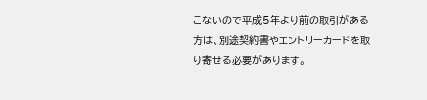こないので平成5年より前の取引がある方は、別途契約書やエントリーカードを取り寄せる必要があります。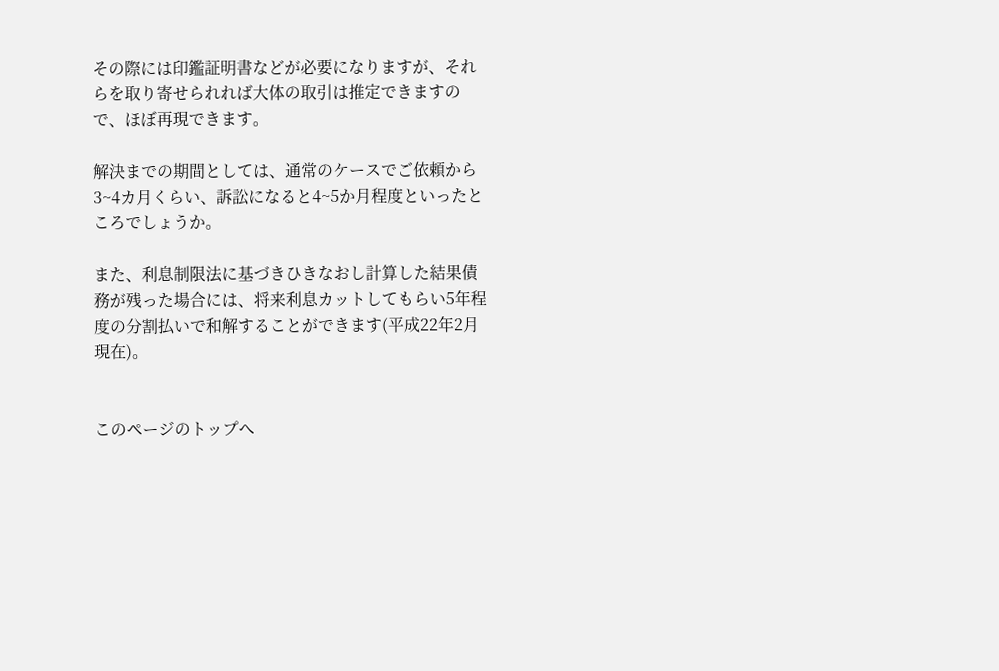その際には印鑑証明書などが必要になりますが、それらを取り寄せられれば大体の取引は推定できますので、ほぼ再現できます。

解決までの期間としては、通常のケースでご依頼から3~4カ月くらい、訴訟になると4~5か月程度といったところでしょうか。

また、利息制限法に基づきひきなおし計算した結果債務が残った場合には、将来利息カットしてもらい5年程度の分割払いで和解することができます(平成22年2月現在)。


このページのトップへ